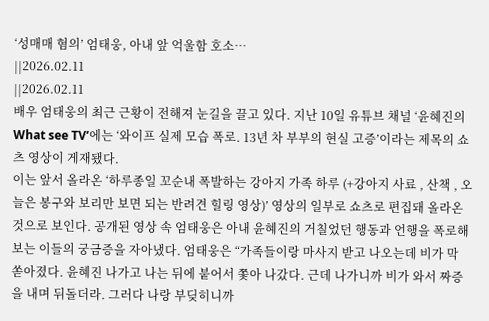‘성매매 혐의’ 엄태웅, 아내 앞 억울함 호소…
||2026.02.11
||2026.02.11
배우 엄태웅의 최근 근황이 전해져 눈길을 끌고 있다. 지난 10일 유튜브 채널 ‘윤혜진의 What see TV’에는 ‘와이프 실제 모습 폭로. 13년 차 부부의 현실 고증’이라는 제목의 쇼츠 영상이 게재됐다.
이는 앞서 올라온 ‘하루종일 꼬순내 폭발하는 강아지 가족 하루 (+강아지 사료 , 산책 , 오늘은 봉구와 보리만 보면 되는 반려견 힐링 영상)’ 영상의 일부로 쇼츠로 편집돼 올라온 것으로 보인다. 공개된 영상 속 엄태웅은 아내 윤혜진의 거칠었던 행동과 언행을 폭로해 보는 이들의 궁금증을 자아냈다. 엄태웅은 “가족들이랑 마사지 받고 나오는데 비가 막 쏟아졌다. 윤혜진 나가고 나는 뒤에 붙어서 쫓아 나갔다. 근데 나가니까 비가 와서 짜증을 내며 뒤돌더라. 그러다 나랑 부딪히니까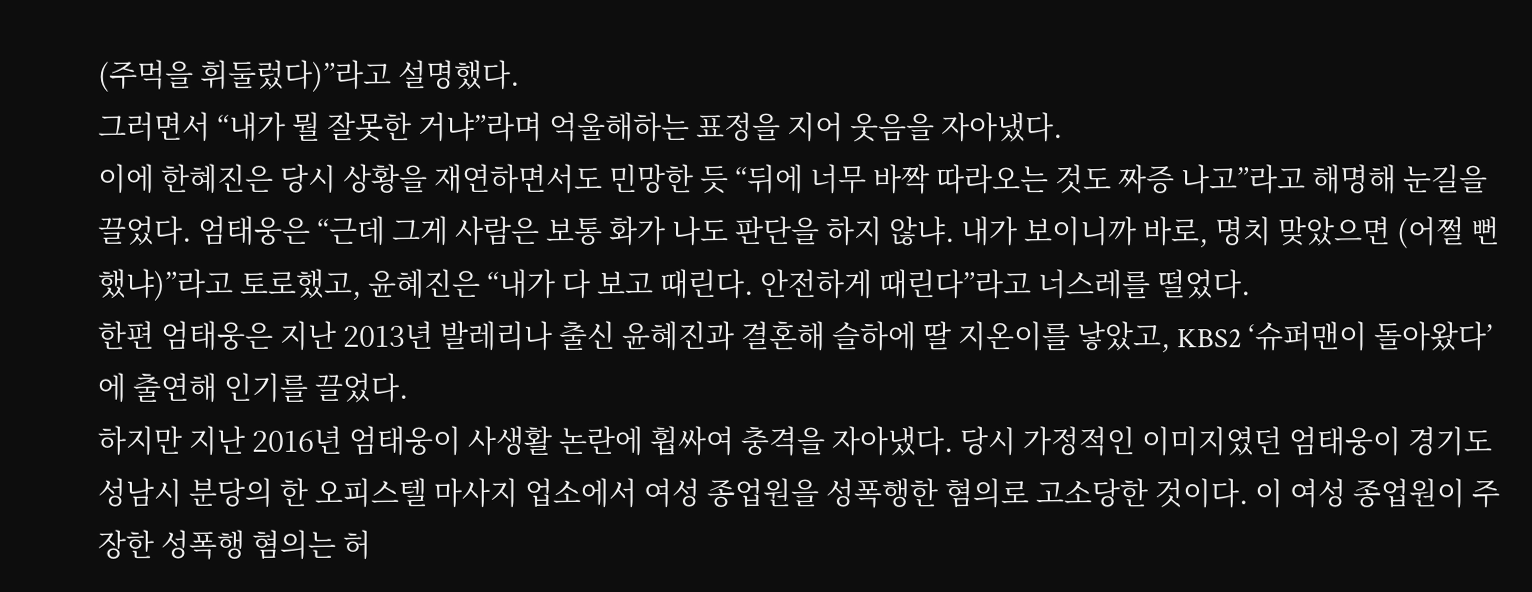(주먹을 휘둘렀다)”라고 설명했다.
그러면서 “내가 뭘 잘못한 거냐”라며 억울해하는 표정을 지어 웃음을 자아냈다.
이에 한혜진은 당시 상황을 재연하면서도 민망한 듯 “뒤에 너무 바짝 따라오는 것도 짜증 나고”라고 해명해 눈길을 끌었다. 엄태웅은 “근데 그게 사람은 보통 화가 나도 판단을 하지 않냐. 내가 보이니까 바로, 명치 맞았으면 (어쩔 뻔했냐)”라고 토로했고, 윤혜진은 “내가 다 보고 때린다. 안전하게 때린다”라고 너스레를 떨었다.
한편 엄태웅은 지난 2013년 발레리나 출신 윤혜진과 결혼해 슬하에 딸 지온이를 낳았고, KBS2 ‘슈퍼맨이 돌아왔다’에 출연해 인기를 끌었다.
하지만 지난 2016년 엄태웅이 사생활 논란에 휩싸여 충격을 자아냈다. 당시 가정적인 이미지였던 엄태웅이 경기도 성남시 분당의 한 오피스텔 마사지 업소에서 여성 종업원을 성폭행한 혐의로 고소당한 것이다. 이 여성 종업원이 주장한 성폭행 혐의는 허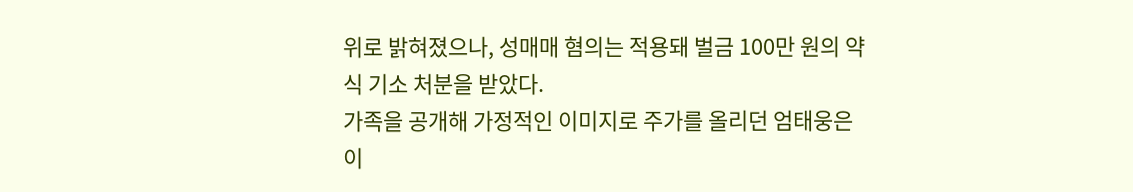위로 밝혀졌으나, 성매매 혐의는 적용돼 벌금 100만 원의 약식 기소 처분을 받았다.
가족을 공개해 가정적인 이미지로 주가를 올리던 엄태웅은 이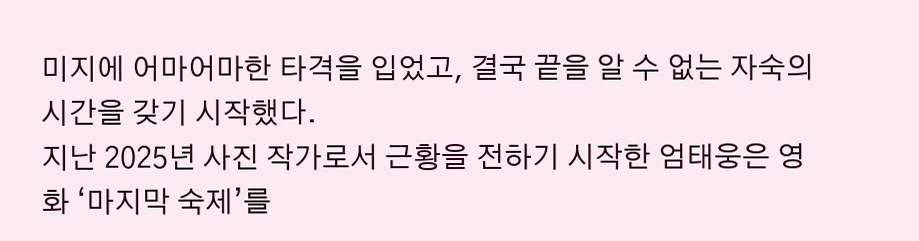미지에 어마어마한 타격을 입었고, 결국 끝을 알 수 없는 자숙의 시간을 갖기 시작했다.
지난 2025년 사진 작가로서 근황을 전하기 시작한 엄태웅은 영화 ‘마지막 숙제’를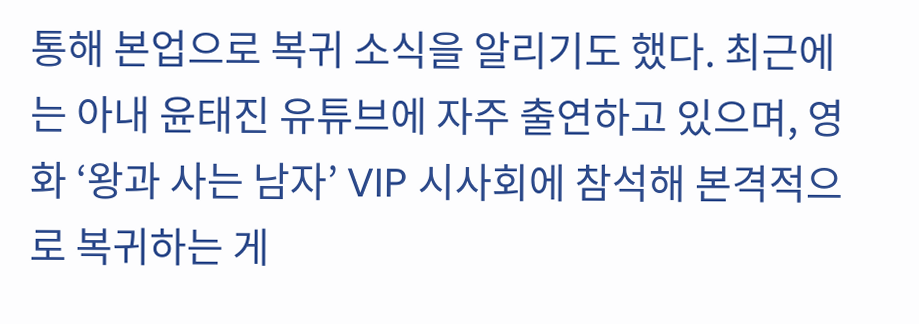통해 본업으로 복귀 소식을 알리기도 했다. 최근에는 아내 윤태진 유튜브에 자주 출연하고 있으며, 영화 ‘왕과 사는 남자’ VIP 시사회에 참석해 본격적으로 복귀하는 게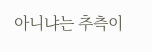아니냐는 추측이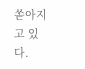쏟아지고 있다.